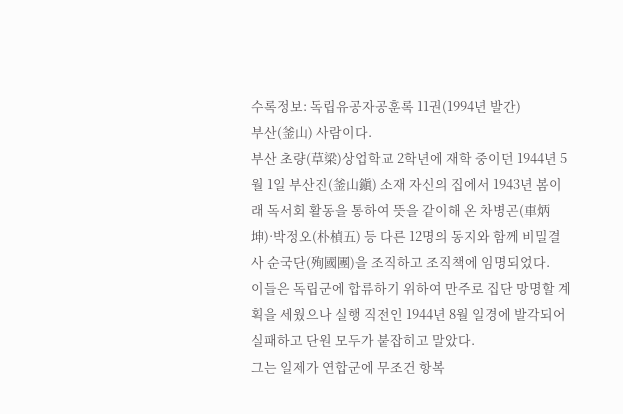수록정보: 독립유공자공훈록 11권(1994년 발간)
부산(釜山) 사람이다.
부산 초량(草梁)상업학교 2학년에 재학 중이던 1944년 5월 1일 부산진(釜山鎭) 소재 자신의 집에서 1943년 봄이래 독서회 활동을 통하여 뜻을 같이해 온 차병곤(車炳坤)·박정오(朴楨五) 등 다른 12명의 동지와 함께 비밀결사 순국단(殉國團)을 조직하고 조직책에 임명되었다.
이들은 독립군에 합류하기 위하여 만주로 집단 망명할 계획을 세웠으나 실행 직전인 1944년 8월 일경에 발각되어 실패하고 단원 모두가 붙잡히고 말았다.
그는 일제가 연합군에 무조건 항복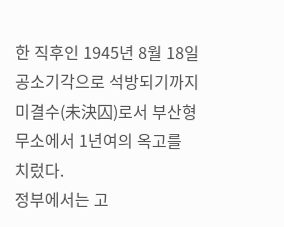한 직후인 1945년 8월 18일 공소기각으로 석방되기까지 미결수(未決囚)로서 부산형무소에서 1년여의 옥고를 치렀다.
정부에서는 고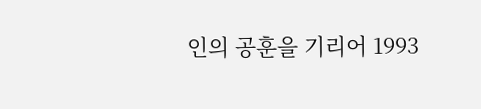인의 공훈을 기리어 1993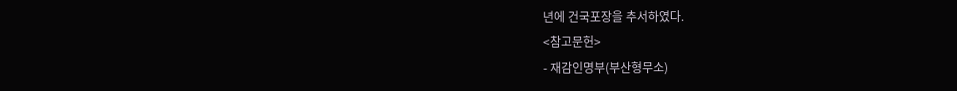년에 건국포장을 추서하였다.
<참고문헌>
- 재감인명부(부산형무소)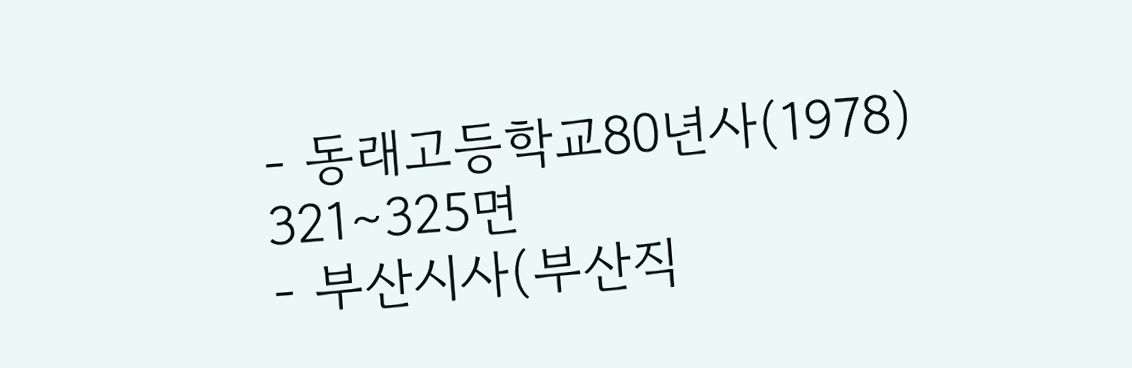- 동래고등학교80년사(1978) 321∼325면
- 부산시사(부산직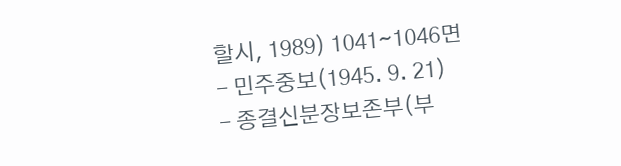할시, 1989) 1041∼1046면
- 민주중보(1945. 9. 21)
- 종결신분장보존부(부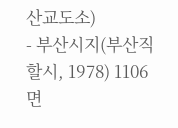산교도소)
- 부산시지(부산직할시, 1978) 1106면